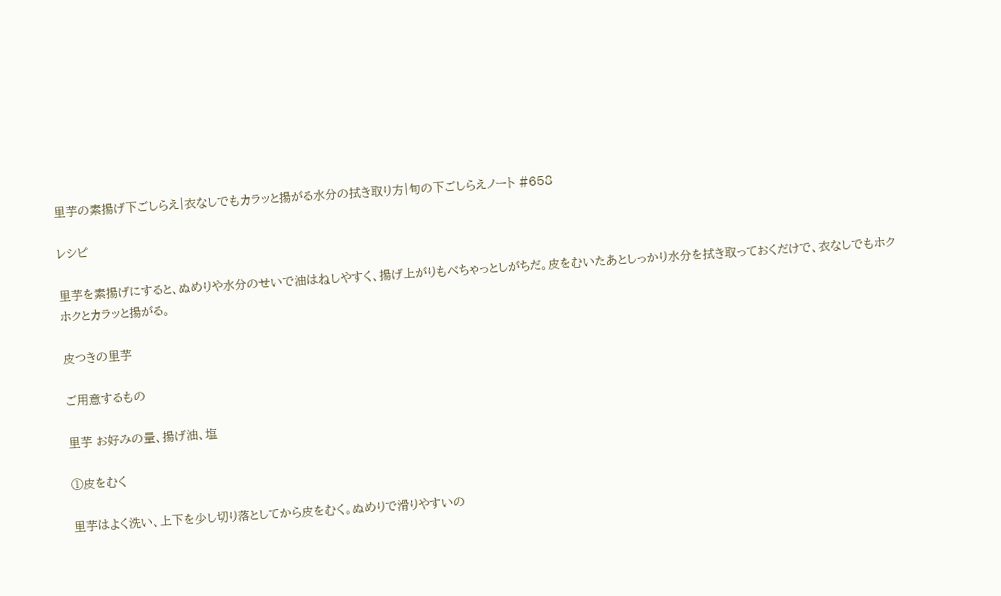里芋の素揚げ下ごしらえ|衣なしでもカラッと揚がる水分の拭き取り方|旬の下ごしらえノート #658

レシピ

里芋を素揚げにすると、ぬめりや水分のせいで油はねしやすく、揚げ上がりもべちゃっとしがちだ。皮をむいたあとしっかり水分を拭き取っておくだけで、衣なしでもホクホクとカラッと揚がる。

皮つきの里芋

ご用意するもの

里芋 お好みの量、揚げ油、塩

①皮をむく

里芋はよく洗い、上下を少し切り落としてから皮をむく。ぬめりで滑りやすいの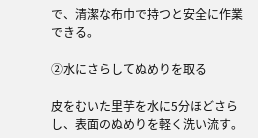で、清潔な布巾で持つと安全に作業できる。

②水にさらしてぬめりを取る

皮をむいた里芋を水に5分ほどさらし、表面のぬめりを軽く洗い流す。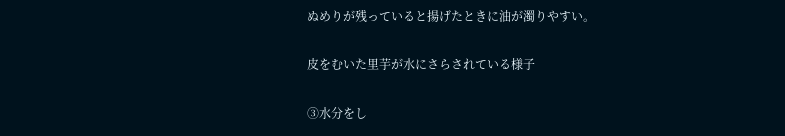ぬめりが残っていると揚げたときに油が濁りやすい。

皮をむいた里芋が水にさらされている様子

③水分をし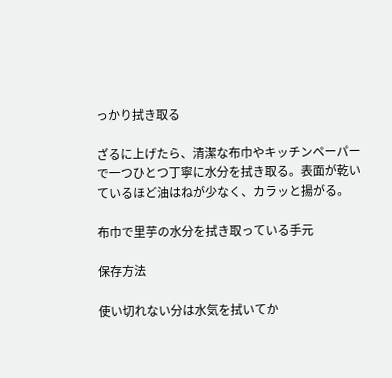っかり拭き取る

ざるに上げたら、清潔な布巾やキッチンペーパーで一つひとつ丁寧に水分を拭き取る。表面が乾いているほど油はねが少なく、カラッと揚がる。

布巾で里芋の水分を拭き取っている手元

保存方法

使い切れない分は水気を拭いてか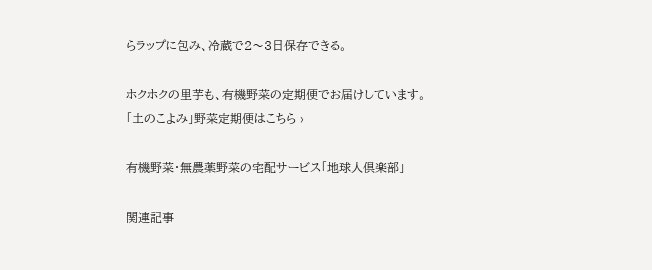らラップに包み、冷蔵で2〜3日保存できる。

ホクホクの里芋も、有機野菜の定期便でお届けしています。
「土のこよみ」野菜定期便はこちら ›

有機野菜・無農薬野菜の宅配サービス「地球人倶楽部」

関連記事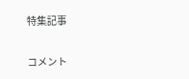特集記事

コメント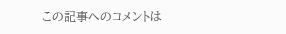この記事へのコメントは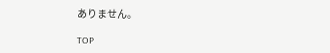ありません。

TOP